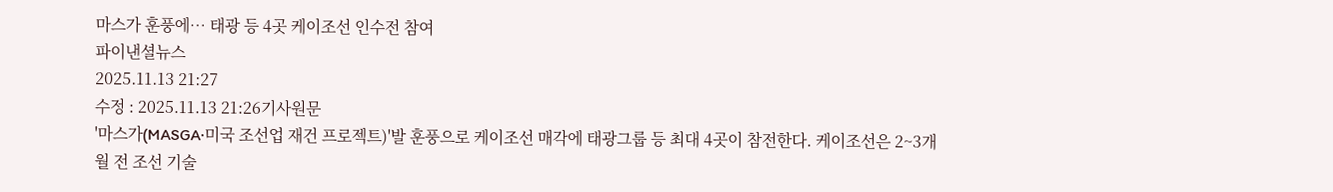마스가 훈풍에… 태광 등 4곳 케이조선 인수전 참여
파이낸셜뉴스
2025.11.13 21:27
수정 : 2025.11.13 21:26기사원문
'마스가(MASGA·미국 조선업 재건 프로젝트)'발 훈풍으로 케이조선 매각에 태광그룹 등 최대 4곳이 참전한다. 케이조선은 2~3개월 전 조선 기술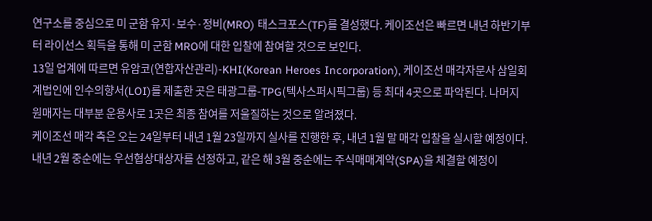연구소를 중심으로 미 군함 유지·보수·정비(MRO) 태스크포스(TF)를 결성했다. 케이조선은 빠르면 내년 하반기부터 라이선스 획득을 통해 미 군함 MRO에 대한 입찰에 참여할 것으로 보인다.
13일 업계에 따르면 유암코(연합자산관리)-KHI(Korean Heroes Incorporation), 케이조선 매각자문사 삼일회계법인에 인수의향서(LOI)를 제출한 곳은 태광그룹-TPG(텍사스퍼시픽그룹) 등 최대 4곳으로 파악된다. 나머지 원매자는 대부분 운용사로 1곳은 최종 참여를 저울질하는 것으로 알려졌다.
케이조선 매각 측은 오는 24일부터 내년 1월 23일까지 실사를 진행한 후, 내년 1월 말 매각 입찰을 실시할 예정이다. 내년 2월 중순에는 우선협상대상자를 선정하고, 같은 해 3월 중순에는 주식매매계약(SPA)을 체결할 예정이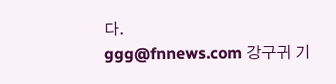다.
ggg@fnnews.com 강구귀 기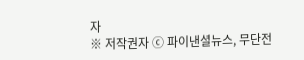자
※ 저작권자 ⓒ 파이낸셜뉴스, 무단전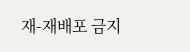재-재배포 금지